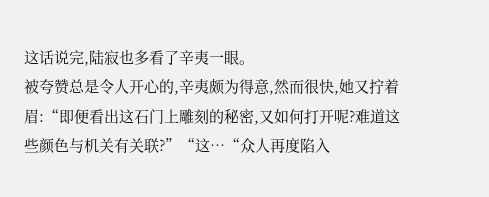这话说完,陆寂也多看了辛夷一眼。
被夸赞总是令人开心的,辛夷颇为得意,然而很快,她又拧着眉:“即便看出这石门上雕刻的秘密,又如何打开呢?难道这些颜色与机关有关联?”“这…“众人再度陷入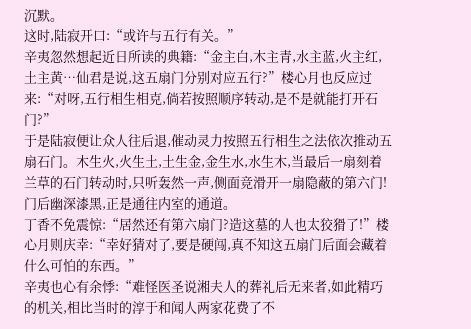沉默。
这时,陆寂开口:“或许与五行有关。”
辛夷忽然想起近日所读的典籍:“金主白,木主青,水主蓝,火主红,土主黄…仙君是说,这五扇门分别对应五行?”楼心月也反应过来:“对呀,五行相生相克,倘若按照顺序转动,是不是就能打开石门?”
于是陆寂便让众人往后退,催动灵力按照五行相生之法依次推动五扇石门。木生火,火生土,土生金,金生水,水生木,当最后一扇刻着兰草的石门转动时,只听轰然一声,侧面竞滑开一扇隐蔽的第六门!门后幽深漆黑,正是通往内室的通道。
丁香不免震惊:“居然还有第六扇门?造这墓的人也太狡猾了!”楼心月则庆幸:“幸好猜对了,要是硬闯,真不知这五扇门后面会藏着什么可怕的东西。”
辛夷也心有余悸:“难怪医圣说湘夫人的葬礼后无来者,如此精巧的机关,相比当时的淳于和闻人两家花费了不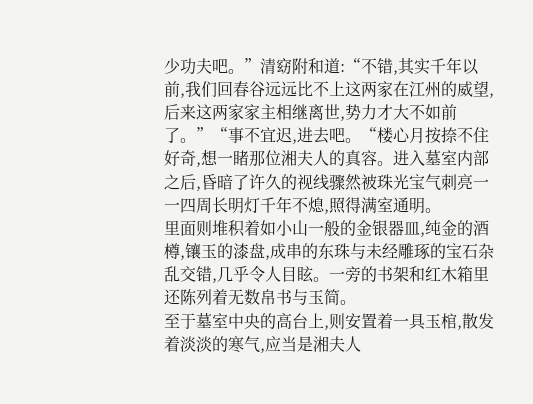少功夫吧。”清窈附和道:“不错,其实千年以前,我们回春谷远远比不上这两家在江州的威望,后来这两家家主相继离世,势力才大不如前了。”“事不宜迟,进去吧。“楼心月按捺不住好奇,想一睹那位湘夫人的真容。进入墓室内部之后,昏暗了许久的视线骤然被珠光宝气刺亮一一四周长明灯千年不熄,照得满室通明。
里面则堆积着如小山一般的金银器皿,纯金的酒樽,镶玉的漆盘,成串的东珠与未经雕琢的宝石杂乱交错,几乎令人目眩。一旁的书架和红木箱里还陈列着无数帛书与玉简。
至于墓室中央的高台上,则安置着一具玉棺,散发着淡淡的寒气,应当是湘夫人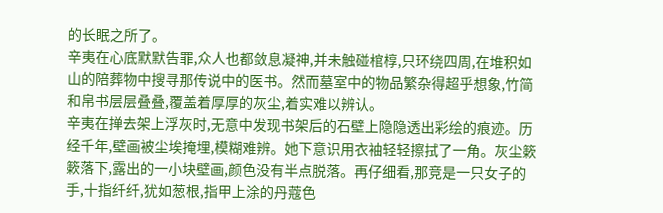的长眠之所了。
辛夷在心底默默告罪,众人也都敛息凝神,并未触碰棺椁,只环绕四周,在堆积如山的陪葬物中搜寻那传说中的医书。然而墓室中的物品繁杂得超乎想象,竹简和帛书层层叠叠,覆盖着厚厚的灰尘,着实难以辨认。
辛夷在掸去架上浮灰时,无意中发现书架后的石壁上隐隐透出彩绘的痕迹。历经千年,壁画被尘埃掩埋,模糊难辨。她下意识用衣袖轻轻擦拭了一角。灰尘簌簌落下,露出的一小块壁画,颜色没有半点脱落。再仔细看,那竞是一只女子的手,十指纤纤,犹如葱根,指甲上涂的丹蔻色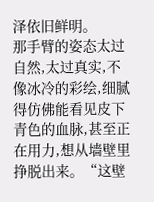泽依旧鲜明。
那手臂的姿态太过自然,太过真实,不像冰冷的彩绘,细腻得仿佛能看见皮下青色的血脉,甚至正在用力,想从墙壁里挣脱出来。“这壁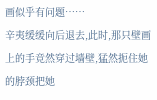画似乎有问题……
辛夷缓缓向后退去,此时,那只壁画上的手竞然穿过墙壁,猛然扼住她的脖颈把她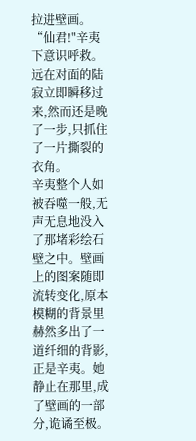拉进壁画。
“仙君!"辛夷下意识呼救。
远在对面的陆寂立即瞬移过来,然而还是晚了一步,只抓住了一片撕裂的衣角。
辛夷整个人如被吞噬一般,无声无息地没入了那堵彩绘石壁之中。壁画上的图案随即流转变化,原本模糊的背景里赫然多出了一道纤细的背影,正是辛夷。她静止在那里,成了壁画的一部分,诡谲至极。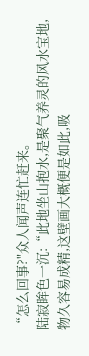“怎么回事?"众人闻声连忙赶来。
陆寂眸色一沉:“此地坐山抱水,是聚气养灵的风水宝地,物久容易成精,这壁画大概便是如此,吸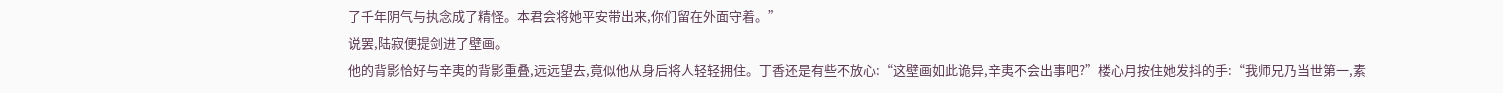了千年阴气与执念成了精怪。本君会将她平安带出来,你们留在外面守着。”
说罢,陆寂便提剑进了壁画。
他的背影恰好与辛夷的背影重叠,远远望去,竟似他从身后将人轻轻拥住。丁香还是有些不放心:“这壁画如此诡异,辛夷不会出事吧?”楼心月按住她发抖的手:“我师兄乃当世第一,素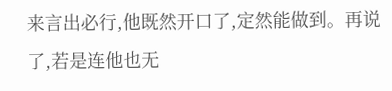来言出必行,他既然开口了,定然能做到。再说了,若是连他也无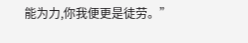能为力,你我便更是徒劳。”